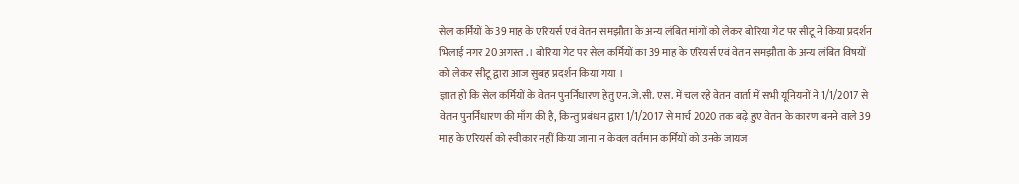सेल कर्मियों के 39 माह के एरियर्स एवं वेतन समझौता के अन्य लंबित मांगों को लेकर बोरिया गेट पर सीटू ने किया प्रदर्शन
भिलाई नगर 20 अगस्त .। बोरिया गेट पर सेल कर्मियों का 39 माह के एरियर्स एवं वेतन समझौता के अन्य लंबित विषयों को लेकर सीटू द्वारा आज सुबह प्रदर्शन किया गया ।
ज्ञात हो कि सेल कर्मियों के वेतन पुनर्निधारण हेतु एन.जे.सी. एस. में चल रहे वेतन वार्ता में सभी यूनियनों ने 1/1/2017 से वेतन पुनर्निधारण की माँग की है, किन्तु प्रबंधन द्वारा 1/1/2017 से मार्च 2020 तक बढ़े हुए वेतन के कारण बनने वाले 39 माह के एरियर्स को स्वीकार नहीं किया जाना न केवल वर्तमान कर्मियों को उनके जायज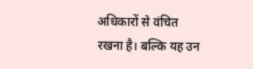अधिकारों से वंचित रखना है। बल्कि यह उन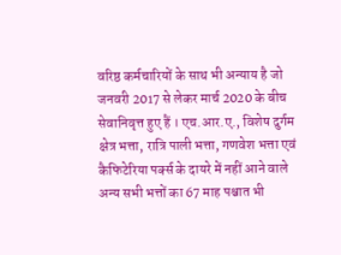वरिष्ठ कर्मचारियों के साथ भी अन्याय है जो जनवरी 2017 से लेकर मार्च 2020 के बीच सेवानिवृत्त हुए हैं । एच.आर.ए., विशेष दुर्गम क्षेत्र भत्ता, रात्रि पाली भत्ता, गणवेश भत्ता एवं कैफिटेरिया पर्क्स के दायरे में नहीं आने वाले अन्य सभी भत्तों का 67 माह पश्चात भी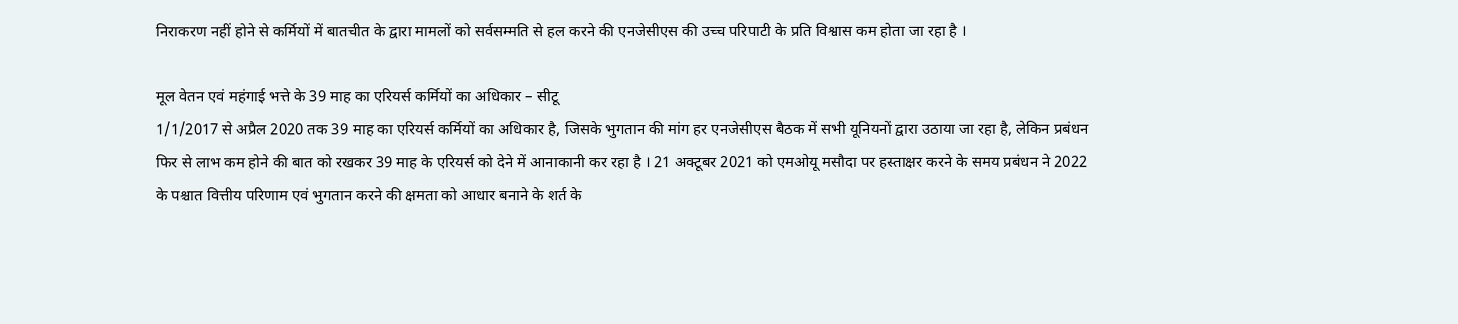निराकरण नहीं होने से कर्मियों में बातचीत के द्वारा मामलों को सर्वसम्मति से हल करने की एनजेसीएस की उच्च परिपाटी के प्रति विश्वास कम होता जा रहा है ।

मूल वेतन एवं महंगाई भत्ते के 39 माह का एरियर्स कर्मियों का अधिकार – सीटू
1/1/2017 से अप्रैल 2020 तक 39 माह का एरियर्स कर्मियों का अधिकार है, जिसके भुगतान की मांग हर एनजेसीएस बैठक में सभी यूनियनों द्वारा उठाया जा रहा है, लेकिन प्रबंधन फिर से लाभ कम होने की बात को रखकर 39 माह के एरियर्स को देने में आनाकानी कर रहा है । 21 अक्टूबर 2021 को एमओयू मसौदा पर हस्ताक्षर करने के समय प्रबंधन ने 2022 के पश्चात वित्तीय परिणाम एवं भुगतान करने की क्षमता को आधार बनाने के शर्त के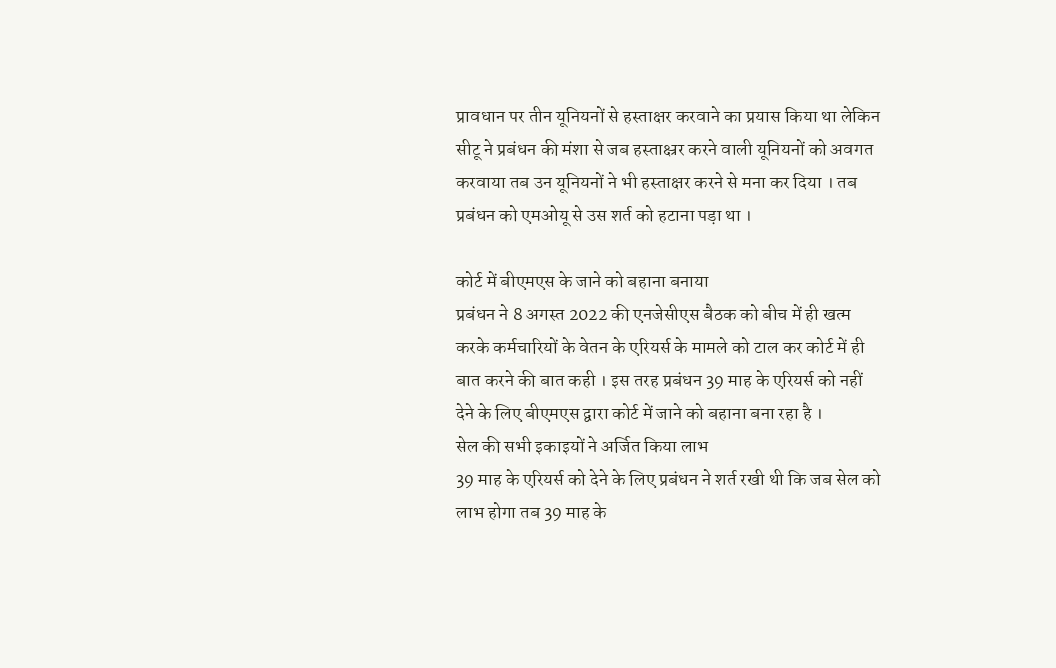प्रावधान पर तीन यूनियनों से हस्ताक्षर करवाने का प्रयास किया था लेकिन सीटू ने प्रबंधन की मंशा से जब हस्ताक्ष्रर करने वाली यूनियनों को अवगत करवाया तब उन यूनियनों ने भी हस्ताक्षर करने से मना कर दिया । तब प्रबंधन को एमओयू से उस शर्त को हटाना पड़ा था ।

कोर्ट में बीएमएस के जाने को बहाना बनाया
प्रबंधन ने 8 अगस्त 2022 की एनजेसीएस बैठक को बीच में ही खत्म करके कर्मचारियों के वेतन के एरियर्स के मामले को टाल कर कोर्ट में ही बात करने की बात कही । इस तरह प्रबंधन 39 माह के एरियर्स को नहीं देने के लिए बीएमएस द्वारा कोर्ट में जाने को बहाना बना रहा है ।
सेल की सभी इकाइयों ने अर्जित किया लाभ
39 माह के एरियर्स को देने के लिए प्रबंधन ने शर्त रखी थी कि जब सेल को लाभ होगा तब 39 माह के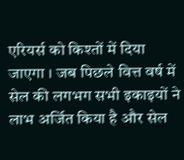एरियर्स को किश्तों में दिया जाएगा । जब पिछले वित्त वर्ष में सेल की लगभग सभी इकाइयों ने लाभ अर्जित किया है और सेल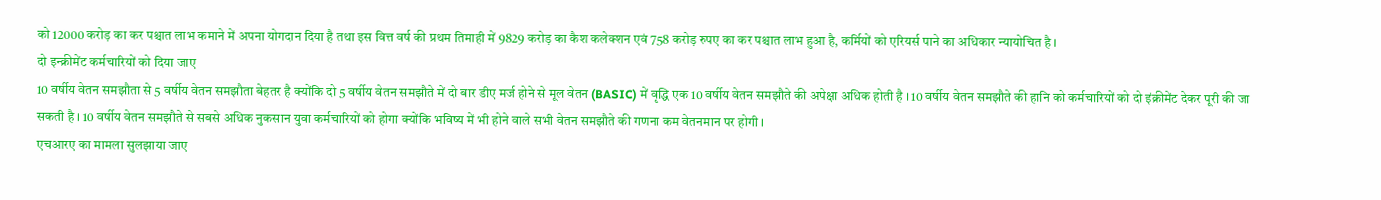को 12000 करोड़ का कर पश्चात लाभ कमाने में अपना योगदान दिया है तथा इस वित्त वर्ष की प्रथम तिमाही में 9829 करोड़ का कैश कलेक्शन एवं 758 करोड़ रुपए का कर पश्चात लाभ हुआ है, कर्मियों को एरियर्स पाने का अधिकार न्यायोचित है ।
दो इन्क्रीमेंट कर्मचारियों को दिया जाए
10 वर्षीय वेतन समझौता से 5 वर्षीय वेतन समझौता बेहतर है क्योंकि दो 5 वर्षीय वेतन समझौते में दो बार डीए मर्ज होने से मूल वेतन (BASIC) में वृद्धि एक 10 वर्षीय वेतन समझौते की अपेक्षा अधिक होती है । 10 वर्षीय वेतन समझौते की हानि को कर्मचारियों को दो इंक्रीमेंट देकर पूरी की जा सकती है । 10 वर्षीय वेतन समझौते से सबसे अधिक नुकसान युवा कर्मचारियों को होगा क्योंकि भविष्य में भी होने वाले सभी वेतन समझौते की गणना कम वेतनमान पर होगी ।
एचआरए का मामला सुलझाया जाए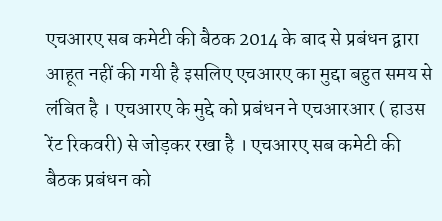एचआरए सब कमेटी की बैठक 2014 के बाद से प्रबंधन द्वारा आहूत नहीं की गयी है इसलिए एचआरए का मुद्दा बहुत समय से लंबित है । एचआरए के मुद्दे को प्रबंधन ने एचआरआर ( हाउस रेंट रिकवरी) से जोड़कर रखा है । एचआरए सब कमेटी की बैठक प्रबंधन को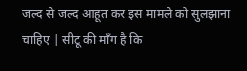जल्द से जल्द आहूत कर इस मामले को सुलझाना चाहिए | सीटू की माँग है कि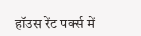हॉउस रेंट पर्क्स में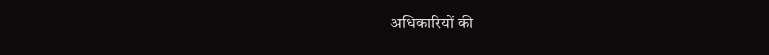अधिकारियों की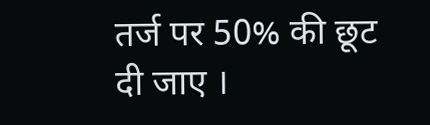तर्ज पर 50% की छूट दी जाए ।